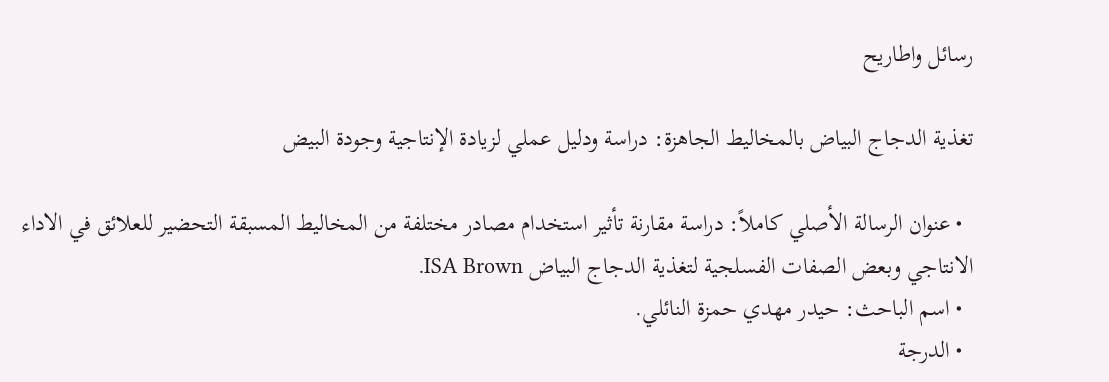رسائل واطاريح

تغذية الدجاج البياض بالمخاليط الجاهزة: دراسة ودليل عملي لزيادة الإنتاجية وجودة البيض

  • عنوان الرسالة الأصلي كاملاً: دراسة مقارنة تأثير استخدام مصادر مختلفة من المخاليط المسبقة التحضير للعلائق في الاداء الانتاجي وبعض الصفات الفسلجية لتغذية الدجاج البياض ISA Brown.
  • اسم الباحث: حيدر مهدي حمزة النائلي.
  • الدرجة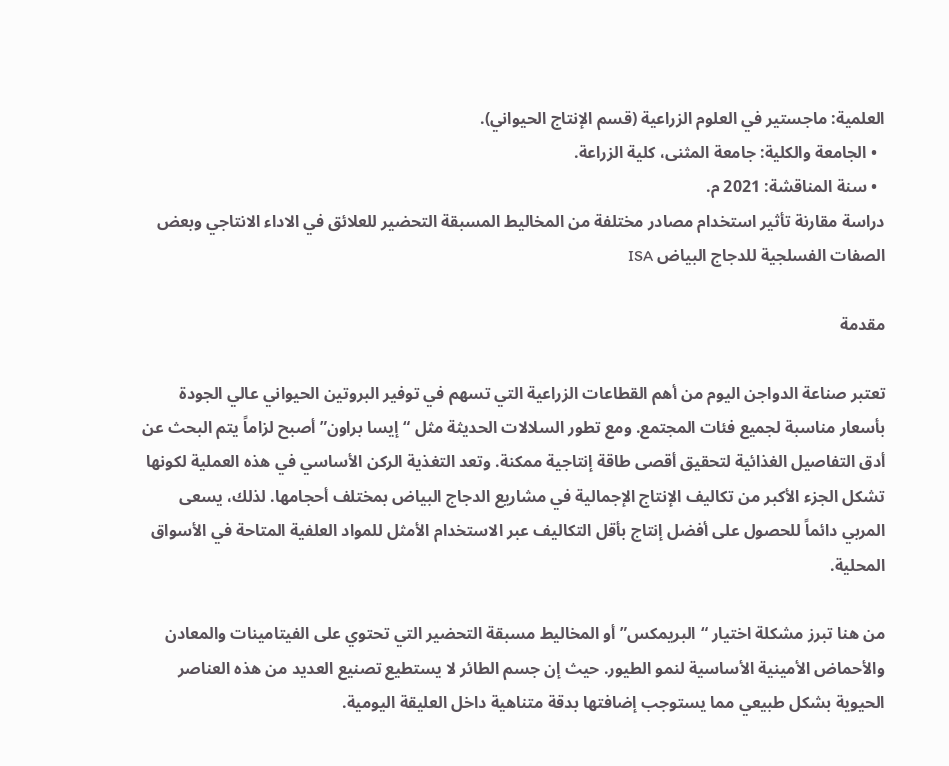العلمية: ماجستير في العلوم الزراعية (قسم الإنتاج الحيواني).
  • الجامعة والكلية: جامعة المثنى، كلية الزراعة.
  • سنة المناقشة: 2021 م.
دراسة مقارنة تأثير استخدام مصادر مختلفة من المخاليط المسبقة التحضير للعلائق في الاداء الانتاجي وبعض الصفات الفسلجية للدجاج البياض ISA

مقدمة

تعتبر صناعة الدواجن اليوم من أهم القطاعات الزراعية التي تسهم في توفير البروتين الحيواني عالي الجودة بأسعار مناسبة لجميع فئات المجتمع. ومع تطور السلالات الحديثة مثل “إيسا براون” أصبح لزاماً يتم البحث عن أدق التفاصيل الغذائية لتحقيق أقصى طاقة إنتاجية ممكنة. وتعد التغذية الركن الأساسي في هذه العملية لكونها تشكل الجزء الأكبر من تكاليف الإنتاج الإجمالية في مشاريع الدجاج البياض بمختلف أحجامها. لذلك، يسعى المربي دائماً للحصول على أفضل إنتاج بأقل التكاليف عبر الاستخدام الأمثل للمواد العلفية المتاحة في الأسواق المحلية.

من هنا تبرز مشكلة اختيار “البريمكس” أو المخاليط مسبقة التحضير التي تحتوي على الفيتامينات والمعادن والأحماض الأمينية الأساسية لنمو الطيور. حيث إن جسم الطائر لا يستطيع تصنيع العديد من هذه العناصر الحيوية بشكل طبيعي مما يستوجب إضافتها بدقة متناهية داخل العليقة اليومية.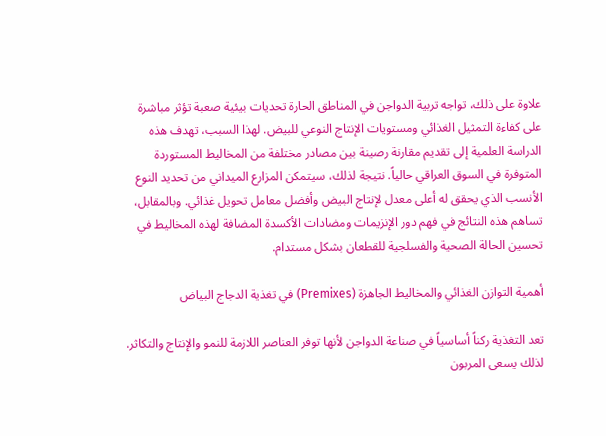علاوة على ذلك، تواجه تربية الدواجن في المناطق الحارة تحديات بيئية صعبة تؤثر مباشرة على كفاءة التمثيل الغذائي ومستويات الإنتاج النوعي للبيض. لهذا السبب، تهدف هذه الدراسة العلمية إلى تقديم مقارنة رصينة بين مصادر مختلفة من المخاليط المستوردة المتوفرة في السوق العراقي حالياً. نتيجة لذلك، سيتمكن المزارع الميداني من تحديد النوع الأنسب الذي يحقق له أعلى معدل لإنتاج البيض وأفضل معامل تحويل غذائي. وبالمقابل، تساهم هذه النتائج في فهم دور الإنزيمات ومضادات الأكسدة المضافة لهذه المخاليط في تحسين الحالة الصحية والفسلجية للقطعان بشكل مستدام.

أهمية التوازن الغذائي والمخاليط الجاهزة (Premixes) في تغذية الدجاج البياض

تعد التغذية ركناً أساسياً في صناعة الدواجن لأنها توفر العناصر اللازمة للنمو والإنتاج والتكاثر. لذلك يسعى المربون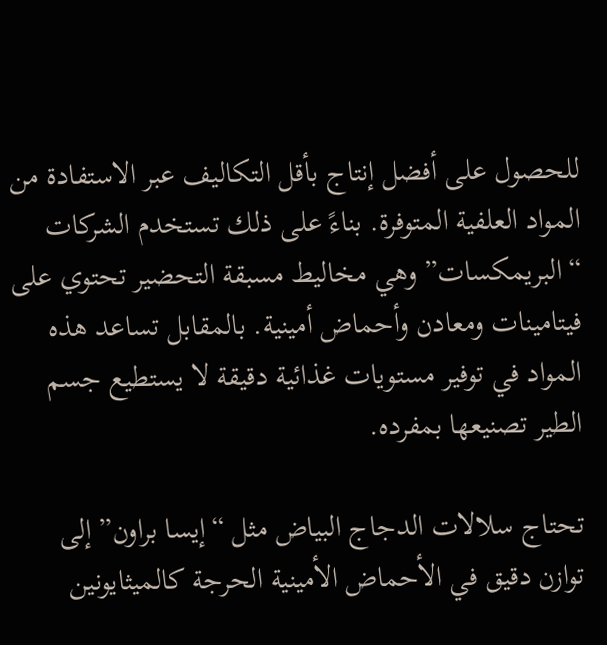للحصول على أفضل إنتاج بأقل التكاليف عبر الاستفادة من المواد العلفية المتوفرة. بناءً على ذلك تستخدم الشركات “البريمكسات” وهي مخاليط مسبقة التحضير تحتوي على فيتامينات ومعادن وأحماض أمينية. بالمقابل تساعد هذه المواد في توفير مستويات غذائية دقيقة لا يستطيع جسم الطير تصنيعها بمفرده.

تحتاج سلالات الدجاج البياض مثل “إيسا براون” إلى توازن دقيق في الأحماض الأمينية الحرجة كالميثايونين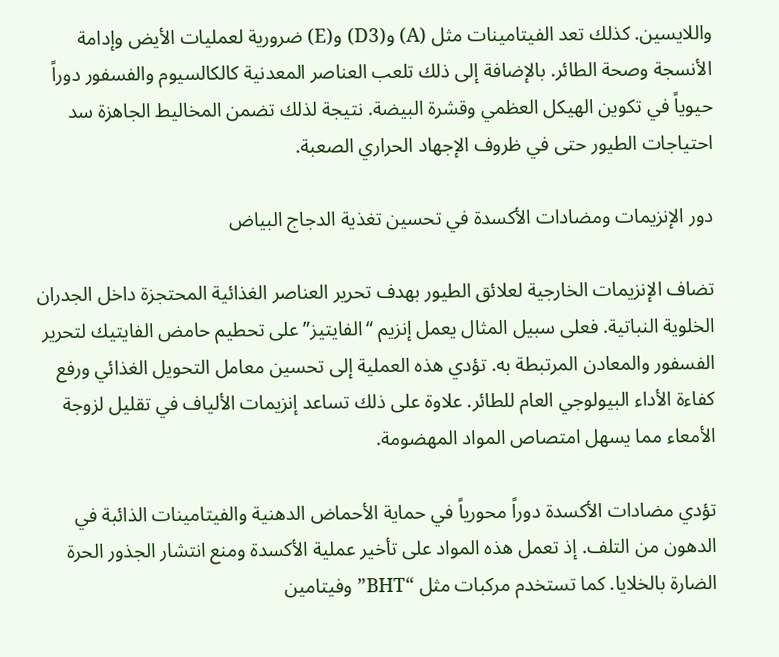واللايسين. كذلك تعد الفيتامينات مثل (A) و(D3) و(E) ضرورية لعمليات الأيض وإدامة الأنسجة وصحة الطائر. بالإضافة إلى ذلك تلعب العناصر المعدنية كالكالسيوم والفسفور دوراً حيوياً في تكوين الهيكل العظمي وقشرة البيضة. نتيجة لذلك تضمن المخاليط الجاهزة سد احتياجات الطيور حتى في ظروف الإجهاد الحراري الصعبة.

دور الإنزيمات ومضادات الأكسدة في تحسين تغذية الدجاج البياض

تضاف الإنزيمات الخارجية لعلائق الطيور بهدف تحرير العناصر الغذائية المحتجزة داخل الجدران الخلوية النباتية. فعلى سبيل المثال يعمل إنزيم “الفايتيز” على تحطيم حامض الفايتيك لتحرير الفسفور والمعادن المرتبطة به. تؤدي هذه العملية إلى تحسين معامل التحويل الغذائي ورفع كفاءة الأداء البيولوجي العام للطائر. علاوة على ذلك تساعد إنزيمات الألياف في تقليل لزوجة الأمعاء مما يسهل امتصاص المواد المهضومة.

تؤدي مضادات الأكسدة دوراً محورياً في حماية الأحماض الدهنية والفيتامينات الذائبة في الدهون من التلف. إذ تعمل هذه المواد على تأخير عملية الأكسدة ومنع انتشار الجذور الحرة الضارة بالخلايا. كما تستخدم مركبات مثل “BHT” وفيتامين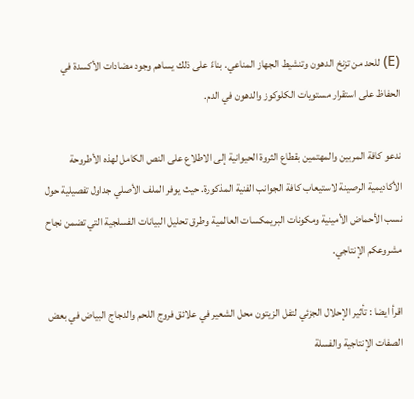(E) للحد من تزنخ الدهون وتنشيط الجهاز المناعي. بناءً على ذلك يساهم وجود مضادات الأكسدة في الحفاظ على استقرار مستويات الكلوكوز والدهون في الدم.

ندعو كافة المربين والمهتمين بقطاع الثروة الحيوانية إلى الاطلاع على النص الكامل لهذه الأطروحة الأكاديمية الرصينة لاستيعاب كافة الجوانب الفنية المذكورة. حيث يوفر الملف الأصلي جداول تفصيلية حول نسب الأحماض الأمينية ومكونات البريمكسات العالمية وطرق تحليل البيانات الفسلجية التي تضمن نجاح مشروعكم الإنتاجي.

اقرأ ايضا : تأثير الإحلال الجزئي لتفل الزيتون محل الشعير في علائق فروج اللحم والدجاج البياض في بعض الصفات الإنتاجية والفسلة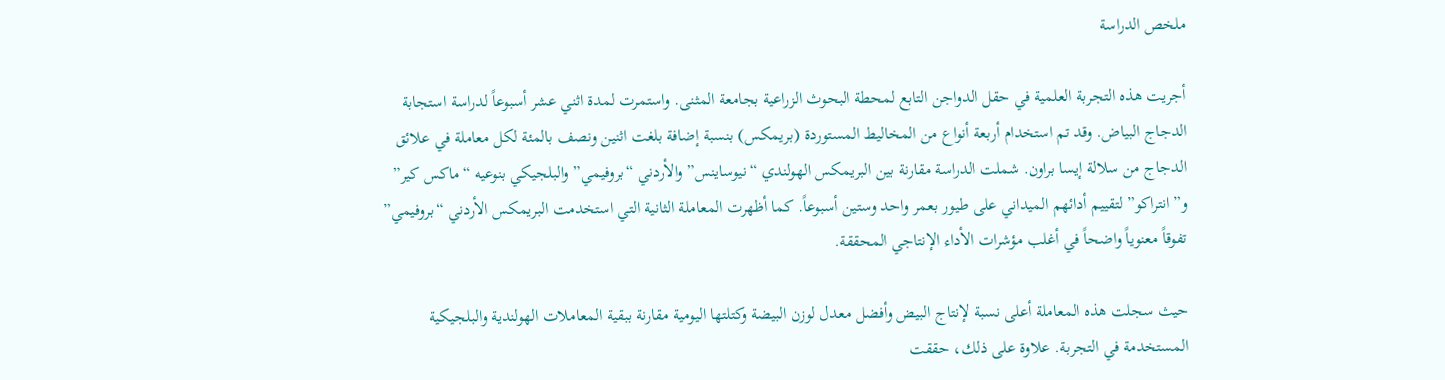ملخص الدراسة

أجريت هذه التجربة العلمية في حقل الدواجن التابع لمحطة البحوث الزراعية بجامعة المثنى. واستمرت لمدة اثني عشر أسبوعاً لدراسة استجابة الدجاج البياض. وقد تم استخدام أربعة أنواع من المخاليط المستوردة (بريمكس) بنسبة إضافة بلغت اثنين ونصف بالمئة لكل معاملة في علائق الدجاج من سلالة إيسا براون. شملت الدراسة مقارنة بين البريمكس الهولندي “نيوساينس” والأردني “بروفيمي” والبلجيكي بنوعيه “ماكس كير” و”انتراكو” لتقييم أدائهم الميداني على طيور بعمر واحد وستين أسبوعاً. كما أظهرت المعاملة الثانية التي استخدمت البريمكس الأردني “بروفيمي” تفوقاً معنوياً واضحاً في أغلب مؤشرات الأداء الإنتاجي المحققة.

حيث سجلت هذه المعاملة أعلى نسبة لإنتاج البيض وأفضل معدل لوزن البيضة وكتلتها اليومية مقارنة ببقية المعاملات الهولندية والبلجيكية المستخدمة في التجربة. علاوة على ذلك، حققت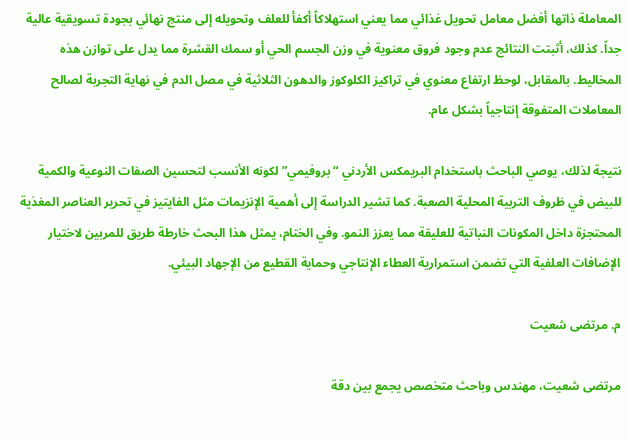المعاملة ذاتها أفضل معامل تحويل غذائي مما يعني استهلاكاً أكفأ للعلف وتحويله إلى منتج نهائي بجودة تسويقية عالية جداً. كذلك، أثبتت النتائج عدم وجود فروق معنوية في وزن الجسم الحي أو سمك القشرة مما يدل على توازن هذه المخاليط. بالمقابل، لوحظ ارتفاع معنوي في تراكيز الكلوكوز والدهون الثلاثية في مصل الدم في نهاية التجربة لصالح المعاملات المتفوقة إنتاجياً بشكل عام.

نتيجة لذلك، يوصي الباحث باستخدام البريمكس الأردني “بروفيمي” لكونه الأنسب لتحسين الصفات النوعية والكمية للبيض في ظروف التربية المحلية الصعبة. كما تشير الدراسة إلى أهمية الإنزيمات مثل الفايتيز في تحرير العناصر المغذية المحتجزة داخل المكونات النباتية للعليقة مما يعزز النمو. وفي الختام، يمثل هذا البحث خارطة طريق للمربين لاختيار الإضافات العلفية التي تضمن استمرارية العطاء الإنتاجي وحماية القطيع من الإجهاد البيئي.

م. مرتضى شعيت

مرتضى شعيت، مهندس وباحث متخصص يجمع بين دقة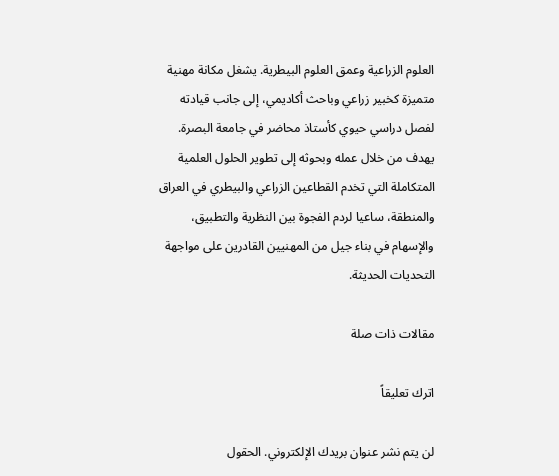العلوم الزراعية وعمق العلوم البيطرية. يشغل مكانة مهنية متميزة كخبير زراعي وباحث أكاديمي، إلى جانب قيادته لفصل دراسي حيوي كأستاذ محاضر في جامعة البصرة. يهدف من خلال عمله وبحوثه إلى تطوير الحلول العلمية المتكاملة التي تخدم القطاعين الزراعي والبيطري في العراق والمنطقة، ساعيا لردم الفجوة بين النظرية والتطبيق، والإسهام في بناء جيل من المهنيين القادرين على مواجهة التحديات الحديثة.

مقالات ذات صلة

اترك تعليقاً

لن يتم نشر عنوان بريدك الإلكتروني. الحقول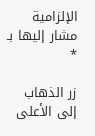الإلزامية مشار إليها بـ *

زر الذهاب إلى الأعلى